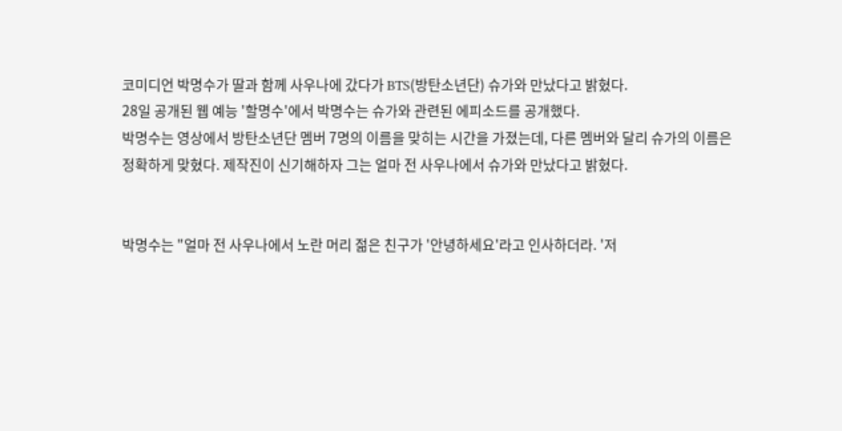코미디언 박명수가 딸과 함께 사우나에 갔다가 BTS(방탄소년단) 슈가와 만났다고 밝혔다.
28일 공개된 웹 예능 '할명수'에서 박명수는 슈가와 관련된 에피소드를 공개했다.
박명수는 영상에서 방탄소년단 멤버 7명의 이름을 맞히는 시간을 가졌는데, 다른 멤버와 달리 슈가의 이름은 정확하게 맞혔다. 제작진이 신기해하자 그는 얼마 전 사우나에서 슈가와 만났다고 밝혔다.


박명수는 "얼마 전 사우나에서 노란 머리 젊은 친구가 '안녕하세요'라고 인사하더라. '저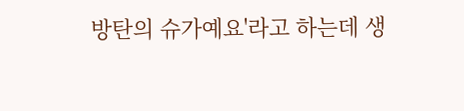방탄의 슈가예요'라고 하는데 생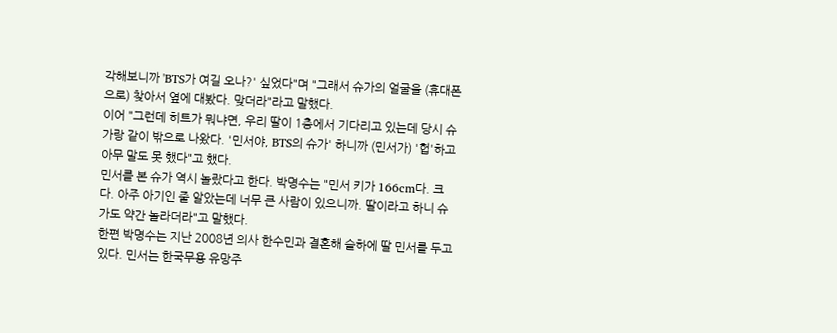각해보니까 'BTS가 여길 오나?' 싶었다"며 "그래서 슈가의 얼굴을 (휴대폰으로) 찾아서 옆에 대봤다. 맞더라"라고 말했다.
이어 "그런데 히트가 뭐냐면, 우리 딸이 1층에서 기다리고 있는데 당시 슈가랑 같이 밖으로 나왔다. '민서야, BTS의 슈가' 하니까 (민서가) '헙'하고 아무 말도 못 했다"고 했다.
민서를 본 슈가 역시 놀랐다고 한다. 박명수는 "민서 키가 166cm다. 크다. 아주 아기인 줄 알았는데 너무 큰 사람이 있으니까. 딸이라고 하니 슈가도 약간 놀라더라"고 말했다.
한편 박명수는 지난 2008년 의사 한수민과 결혼해 슬하에 딸 민서를 두고 있다. 민서는 한국무용 유망주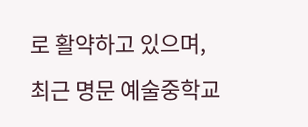로 활약하고 있으며, 최근 명문 예술중학교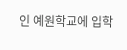인 예원학교에 입학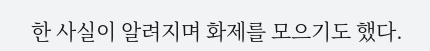한 사실이 알려지며 화제를 모으기도 했다.